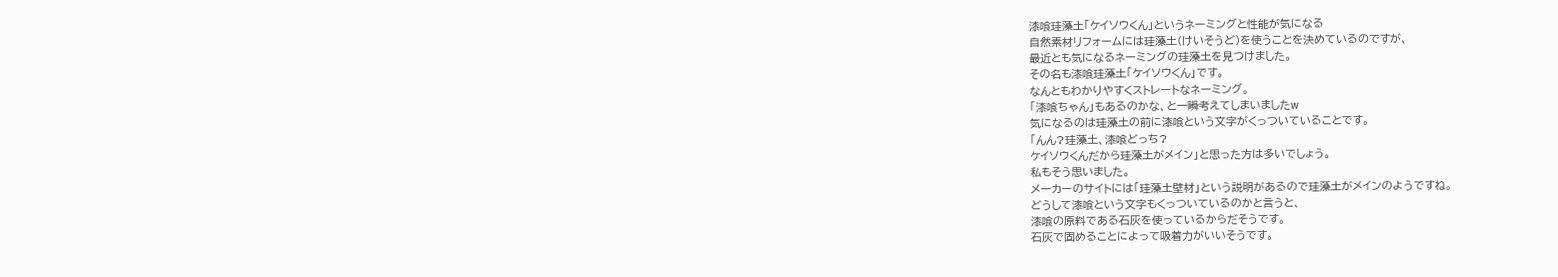漆喰珪藻土「ケイソウくん」というネーミングと性能が気になる
自然素材リフォームには珪藻土(けいそうど)を使うことを決めているのですが、
最近とも気になるネーミングの珪藻土を見つけました。
その名も漆喰珪藻土「ケイソウくん」です。
なんともわかりやすくストレートなネーミング。
「漆喰ちゃん」もあるのかな、と一瞬考えてしまいましたw
気になるのは珪藻土の前に漆喰という文字がくっついていることです。
「んん?珪藻土、漆喰どっち?
ケイソウくんだから珪藻土がメイン」と思った方は多いでしょう。
私もそう思いました。
メーカーのサイトには「珪藻土壁材」という説明があるので珪藻土がメインのようですね。
どうして漆喰という文字もくっついているのかと言うと、
漆喰の原料である石灰を使っているからだそうです。
石灰で固めることによって吸着力がいいそうです。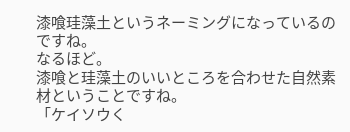漆喰珪藻土というネーミングになっているのですね。
なるほど。
漆喰と珪藻土のいいところを合わせた自然素材ということですね。
「ケイソウく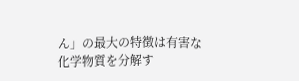ん」の最大の特徴は有害な化学物質を分解す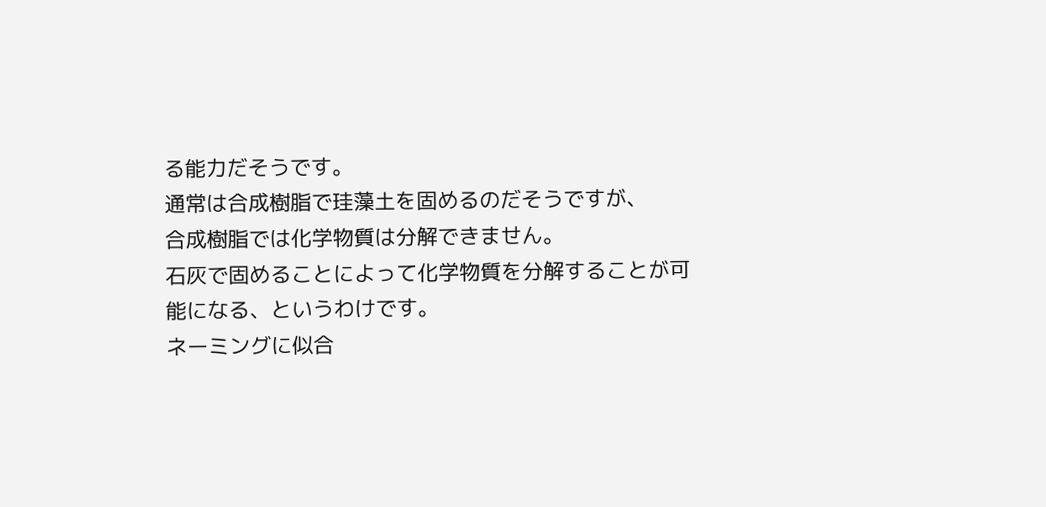る能力だそうです。
通常は合成樹脂で珪藻土を固めるのだそうですが、
合成樹脂では化学物質は分解できません。
石灰で固めることによって化学物質を分解することが可能になる、というわけです。
ネーミングに似合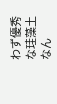わず優秀な珪藻土なん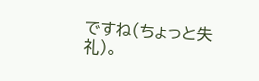ですね(ちょっと失礼)。